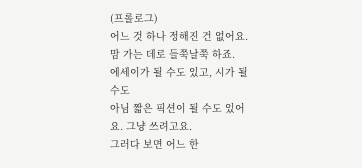(프롤로그)
어느 것 하나 정해진 건 없어요.
맘 가는 데로 들쭉날쭉 하죠.
에세이가 될 수도 있고, 시가 될 수도
아님 짧은 픽션이 될 수도 있어요. 그냥 쓰려고요.
그러다 보면 어느 한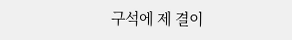구석에 제 결이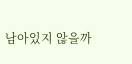남아있지 않을까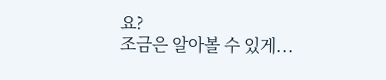요?
조금은 알아볼 수 있게...